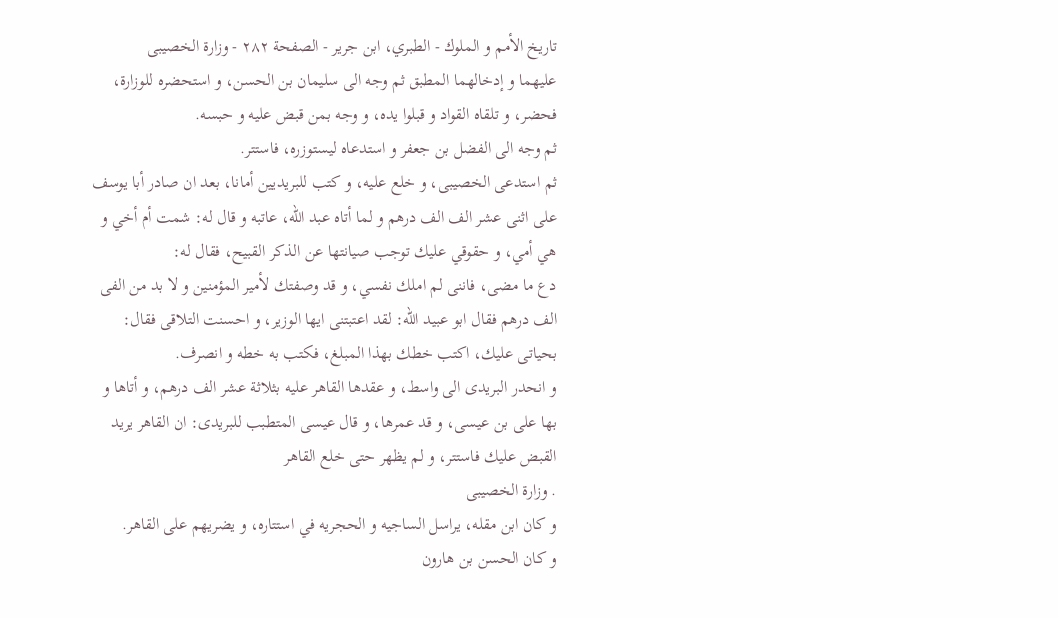تاريخ الأمم و الملوك - الطبري، ابن جرير - الصفحة ٢٨٢ - وزارة الخصيبى
عليهما و إدخالهما المطبق ثم وجه الى سليمان بن الحسن، و استحضره للوزارة، فحضر، و تلقاه القواد و قبلوا يده، و وجه بمن قبض عليه و حبسه.
ثم وجه الى الفضل بن جعفر و استدعاه ليستوزره، فاستتر.
ثم استدعى الخصيبى، و خلع عليه، و كتب للبريديين أمانا، بعد ان صادر أبا يوسف على اثنى عشر الف الف درهم و لما أتاه عبد الله، عاتبه و قال له: شمت أم أخي و هي أمي، و حقوقي عليك توجب صيانتها عن الذكر القبيح، فقال له:
دع ما مضى، فاننى لم املك نفسي، و قد وصفتك لأمير المؤمنين و لا بد من الفى الف درهم فقال ابو عبيد الله: لقد اعتبتنى ايها الوزير، و احسنت التلاقى فقال: بحياتى عليك، اكتب خطك بهذا المبلغ، فكتب به خطه و انصرف.
و انحدر البريدى الى واسط، و عقدها القاهر عليه بثلاثة عشر الف درهم، و أتاها و بها على بن عيسى، و قد عمرها، و قال عيسى المتطبب للبريدى: ان القاهر يريد القبض عليك فاستتر، و لم يظهر حتى خلع القاهر
. وزارة الخصيبى
و كان ابن مقله، يراسل الساجيه و الحجريه في استتاره، و يضريهم على القاهر.
و كان الحسن بن هارون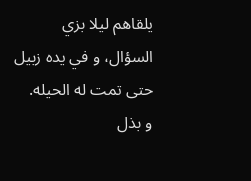يلقاهم ليلا بزي السؤال، و في يده زبيل حتى تمت له الحيله.
و بذل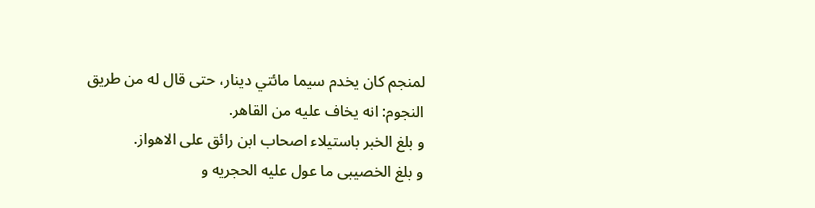لمنجم كان يخدم سيما مائتي دينار، حتى قال له من طريق النجوم: انه يخاف عليه من القاهر.
و بلغ الخبر باستيلاء اصحاب ابن رائق على الاهواز.
و بلغ الخصيبى ما عول عليه الحجريه و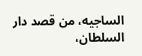الساجيه، من قصد دار السلطان،